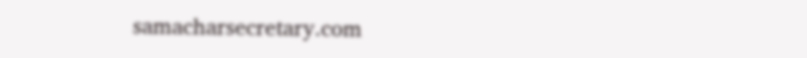samacharsecretary.com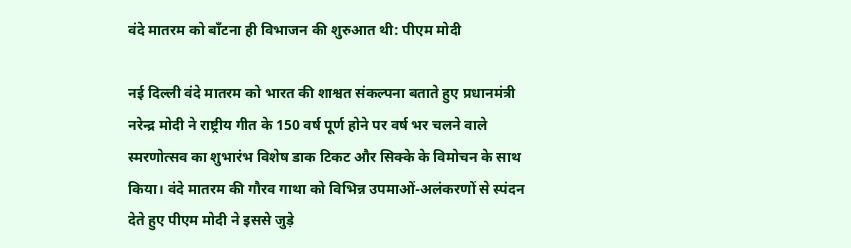वंदे मातरम को बाँटना ही विभाजन की शुरुआत थी: पीएम मोदी

नई दिल्ली वंदे मातरम को भारत की शाश्वत संकल्पना बताते हुए प्रधानमंत्री नरेन्द्र मोदी ने राष्ट्रीय गीत के 150 वर्ष पूर्ण होने पर वर्ष भर चलने वाले स्मरणोत्सव का शुभारंभ विशेष डाक टिकट और सिक्के के विमोचन के साथ किया। वंदे मातरम की गौरव गाथा को विभिन्न उपमाओं-अलंकरणों से स्पंदन देते हुए पीएम मोदी ने इससे जुड़े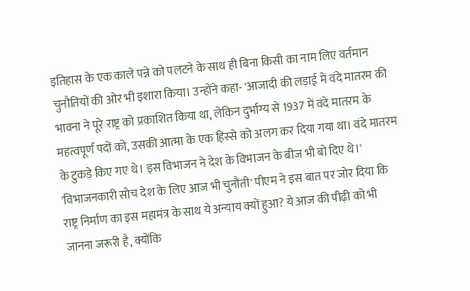इतिहास के एक काले पन्ने को पलटने के साथ ही बिना किसी का नाम लिए वर्तमान चुनौतियों की ओर भी इशारा किया। उन्होंने कहा- 'आजादी की लड़ाई में वंदे मातरम की भावना ने पूरे राष्ट्र को प्रकाशित किया था, लेकिन दुर्भाग्य से 1937 में वंदे मातरम के महत्वपूर्ण पदों को, उसकी आत्मा के एक हिस्से को अलग कर दिया गया था। वंदे मातरम के टुकड़े किए गए थे। इस विभाजन ने देश के विभाजन के बीज भी बो दिए थे।'   'विभाजनकारी सोच देश के लिए आज भी चुनौती' पीएम ने इस बात पर जोर दिया कि राष्ट्र निर्माण का इस महामंत्र के साथ ये अन्याय क्यों हुआ? ये आज की पीढ़ी को भी जानना जरूरी है, क्योंकि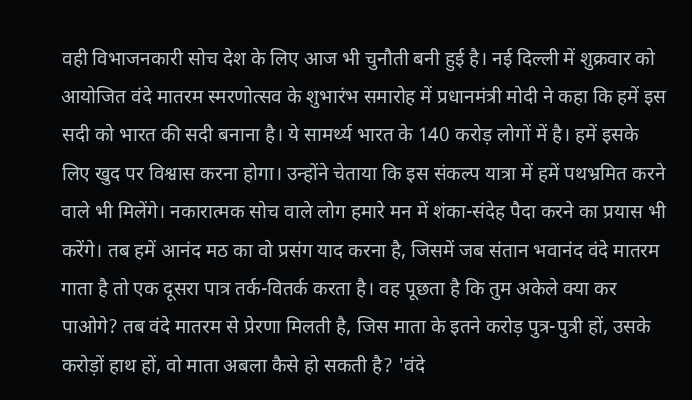वही विभाजनकारी सोच देश के लिए आज भी चुनौती बनी हुई है। नई दिल्ली में शुक्रवार को आयोजित वंदे मातरम स्मरणोत्सव के शुभारंभ समारोह में प्रधानमंत्री मोदी ने कहा कि हमें इस सदी को भारत की सदी बनाना है। ये साम‌र्थ्य भारत के 140 करोड़ लोगों में है। हमें इसके लिए खुद पर विश्वास करना होगा। उन्होंने चेताया कि इस संकल्प यात्रा में हमें पथभ्रमित करने वाले भी मिलेंगे। नकारात्मक सोच वाले लोग हमारे मन में शंका-संदेह पैदा करने का प्रयास भी करेंगे। तब हमें आनंद मठ का वो प्रसंग याद करना है, जिसमें जब संतान भवानंद वंदे मातरम गाता है तो एक दूसरा पात्र तर्क-वितर्क करता है। वह पूछता है कि तुम अकेले क्या कर पाओगे? तब वंदे मातरम से प्रेरणा मिलती है, जिस माता के इतने करोड़ पुत्र-पुत्री हों, उसके करोड़ों हाथ हों, वो माता अबला कैसे हो सकती है? 'वंदे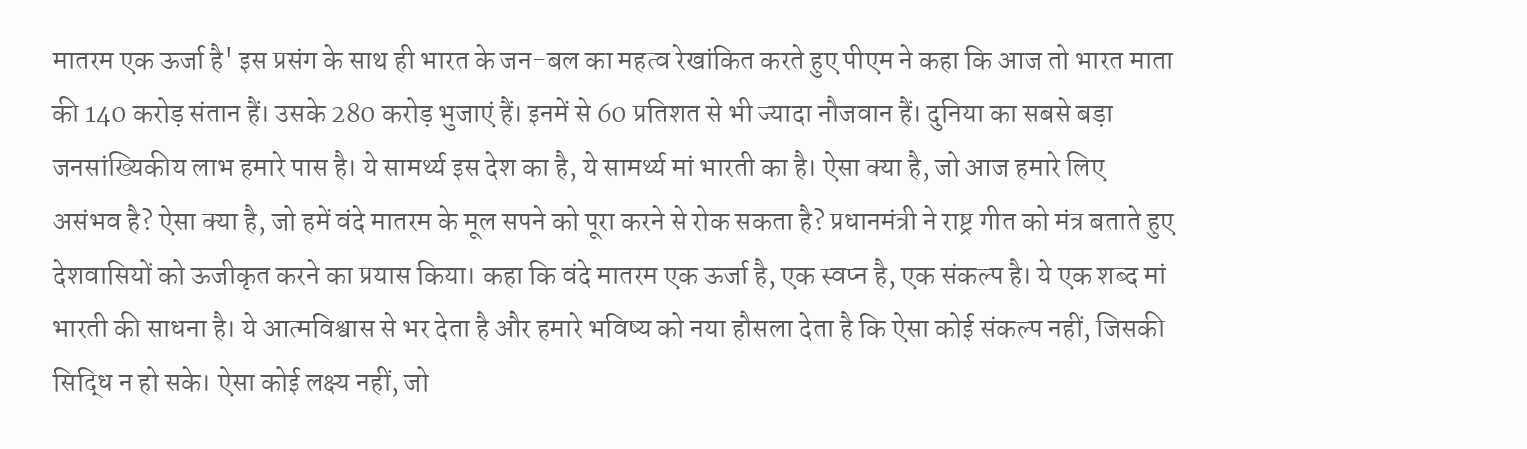मातरम एक ऊर्जा है' इस प्रसंग के साथ ही भारत के जन-बल का महत्व रेखांकित करते हुए पीएम ने कहा कि आज तो भारत माता की 140 करोड़ संतान हैं। उसके 280 करोड़ भुजाएं हैं। इनमें से 60 प्रतिशत से भी ज्यादा नौजवान हैं। दुनिया का सबसे बड़ा जनसांख्यिकीय लाभ हमारे पास है। ये साम‌र्थ्य इस देश का है, ये साम‌र्थ्य मां भारती का है। ऐसा क्या है, जो आज हमारे लिए असंभव है? ऐसा क्या है, जो हमें वंदे मातरम के मूल सपने को पूरा करने से रोक सकता है? प्रधानमंत्री ने राष्ट्र गीत को मंत्र बताते हुए देशवासियों को ऊजीकृत करने का प्रयास किया। कहा कि वंदे मातरम एक ऊर्जा है, एक स्वप्न है, एक संकल्प है। ये एक शब्द मां भारती की साधना है। ये आत्मविश्वास से भर देता है और हमारे भविष्य को नया हौसला देता है कि ऐसा कोई संकल्प नहीं, जिसकी सिद्धि न हो सके। ऐसा कोई लक्ष्य नहीं, जो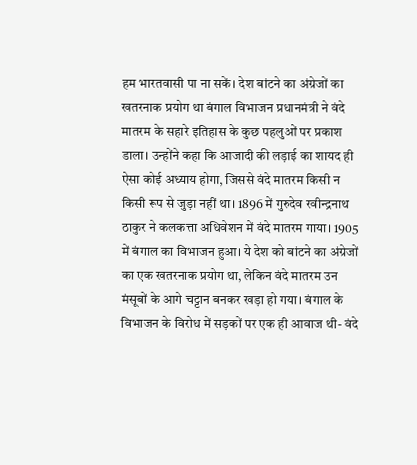हम भारतवासी पा ना सकें। देश बांटने का अंग्रेजों का खतरनाक प्रयोग था बंगाल विभाजन प्रधानमंत्री ने वंदे मातरम के सहारे इतिहास के कुछ पहलुओं पर प्रकाश डाला। उन्होंने कहा कि आजादी की लड़ाई का शायद ही ऐसा कोई अध्याय होगा, जिससे वंदे मातरम किसी न किसी रूप से जुड़ा नहीं था। 1896 में गुरुदेव रवीन्द्रनाथ ठाकुर ने कलकत्ता अधिवेशन में वंदे मातरम गाया। 1905 में बंगाल का विभाजन हुआ। ये देश को बांटने का अंग्रेजों का एक खतरनाक प्रयोग था, लेकिन वंदे मातरम उन मंसूबों के आगे चट्टान बनकर खड़ा हो गया। बंगाल के विभाजन के विरोध में सड़कों पर एक ही आवाज थी- वंदे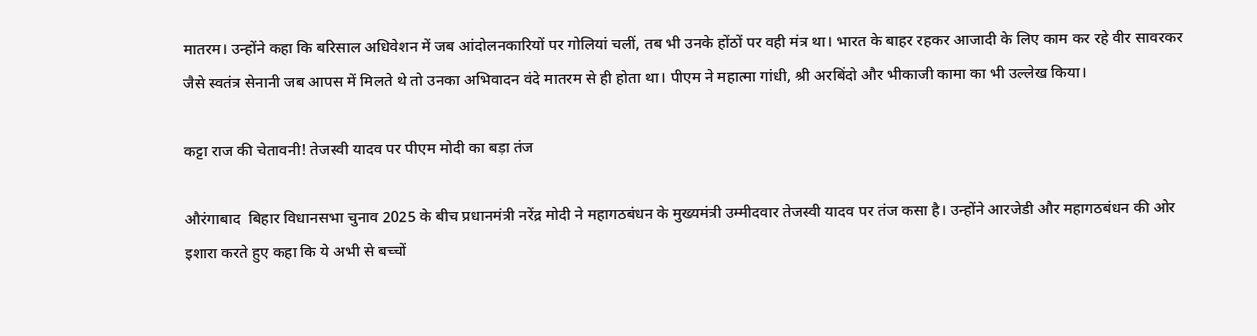मातरम। उन्होंने कहा कि बरिसाल अधिवेशन में जब आंदोलनकारियों पर गोलियां चलीं, तब भी उनके होंठों पर वही मंत्र था। भारत के बाहर रहकर आजादी के लिए काम कर रहे वीर सावरकर जैसे स्वतंत्र सेनानी जब आपस में मिलते थे तो उनका अभिवादन वंदे मातरम से ही होता था। पीएम ने महात्मा गांधी, श्री अरबिंदो और भीकाजी कामा का भी उल्लेख किया।

कट्टा राज की चेतावनी! तेजस्वी यादव पर पीएम मोदी का बड़ा तंज

औरंगाबाद  बिहार विधानसभा चुनाव 2025 के बीच प्रधानमंत्री नरेंद्र मोदी ने महागठबंधन के मुख्यमंत्री उम्मीदवार तेजस्वी यादव पर तंज कसा है। उन्होंने आरजेडी और महागठबंधन की ओर इशारा करते हुए कहा कि ये अभी से बच्चों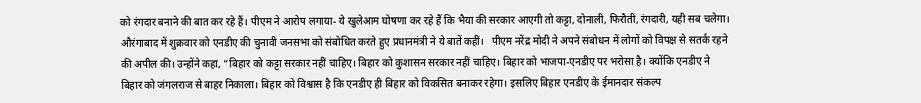को रंगदार बनाने की बात कर रहे हैं। पीएम ने आरोप लगाया- ये खुलेआम घोषणा कर रहे हैं कि भैया की सरकार आएगी तो कट्टा, दोनाली, फिरौती, रंगदारी, यही सब चलेगा। औरंगाबाद में शुक्रवार को एनडीए की चुनावी जनसभा को संबोधित करते हुए प्रधानमंत्री ने ये बातें कहीं।   पीएम नरेंद्र मोदी ने अपने संबोधन में लोगों को विपक्ष से सतर्क रहने की अपील की। उन्होंने कहा, “बिहार को कट्टा सरकार नहीं चाहिए। बिहार को कुशासन सरकार नहीं चाहिए। बिहार को भाजपा-एनडीए पर भरोसा है। क्योंकि एनडीए ने बिहार को जंगलराज से बाहर निकाला। बिहार को विश्वास है कि एनडीए ही बिहार को विकसित बनाकर रहेगा। इसलिए बिहार एनडीए के ईमानदार संकल्प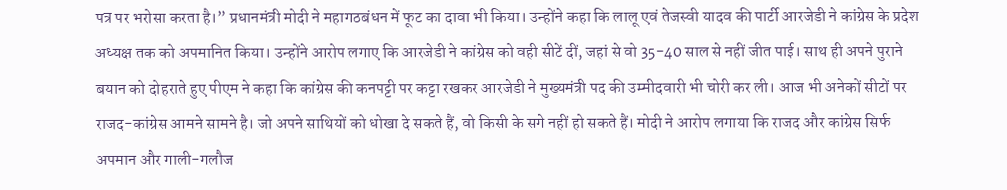पत्र पर भरोसा करता है।” प्रधानमंत्री मोदी ने महागठबंधन में फूट का दावा भी किया। उन्होंने कहा कि लालू एवं तेजस्वी यादव की पार्टी आरजेडी ने कांग्रेस के प्रदेश अध्यक्ष तक को अपमानित किया। उन्होंने आरोप लगाए कि आरजेडी ने कांग्रेस को वही सीटें दीं, जहां से वो 35-40 साल से नहीं जीत पाई। साथ ही अपने पुराने बयान को दोहराते हुए पीएम ने कहा कि कांग्रेस की कनपट्टी पर कट्टा रखकर आरजेडी ने मुख्यमंत्री पद की उम्मीदवारी भी चोरी कर ली। आज भी अनेकों सीटों पर राजद-कांग्रेस आमने सामने है। जो अपने साथियों को धोखा दे सकते हैं, वो किसी के सगे नहीं हो सकते हैं। मोदी ने आरोप लगाया कि राजद और कांग्रेस सिर्फ अपमान और गाली-गलौज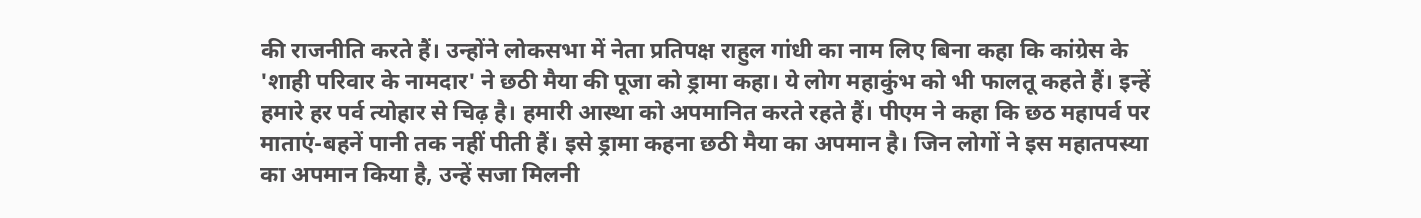की राजनीति करते हैं। उन्होंने लोकसभा में नेता प्रतिपक्ष राहुल गांधी का नाम लिए बिना कहा कि कांग्रेस के 'शाही परिवार के नामदार' ने छठी मैया की पूजा को ड्रामा कहा। ये लोग महाकुंभ को भी फालतू कहते हैं। इन्हें हमारे हर पर्व त्योहार से चिढ़ है। हमारी आस्था को अपमानित करते रहते हैं। पीएम ने कहा कि छठ महापर्व पर माताएं-बहनें पानी तक नहीं पीती हैं। इसे ड्रामा कहना छठी मैया का अपमान है। जिन लोगों ने इस महातपस्या का अपमान किया है, उन्हें सजा मिलनी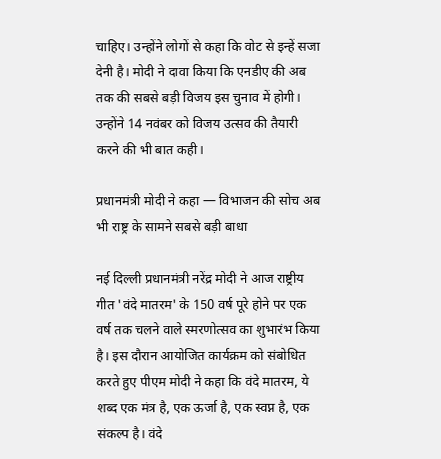चाहिए। उन्होंने लोगों से कहा कि वोट से इन्हें सजा देनी है। मोदी ने दावा किया कि एनडीए की अब तक की सबसे बड़ी विजय इस चुनाव में होगी। उन्होंने 14 नवंबर को विजय उत्सव की तैयारी करने की भी बात कही।

प्रधानमंत्री मोदी ने कहा — विभाजन की सोच अब भी राष्ट्र के सामने सबसे बड़ी बाधा

नई दिल्ली प्रधानमंत्री नरेंद्र मोदी ने आज राष्ट्रीय गीत 'वंदे मातरम' के 150 वर्ष पूरे होने पर एक वर्ष तक चलने वाले स्मरणोत्सव का शुभारंभ किया है। इस दौरान आयोजित कार्यक्रम को संबोधित करते हुए पीएम मोदी ने कहा कि वंदे मातरम, ये शब्द एक मंत्र है, एक ऊर्जा है, एक स्वप्न है, एक संकल्प है। वंदे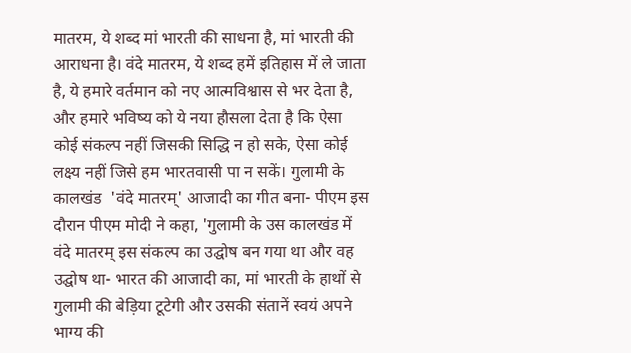मातरम, ये शब्द मां भारती की साधना है, मां भारती की आराधना है। वंदे मातरम, ये शब्द हमें इतिहास में ले जाता है, ये हमारे वर्तमान को नए आत्मविश्वास से भर देता है, और हमारे भविष्य को ये नया हौसला देता है कि ऐसा कोई संकल्प नहीं जिसकी सिद्धि न हो सके, ऐसा कोई लक्ष्य नहीं जिसे हम भारतवासी पा न सकें। गुलामी के कालखंड  'वंदे मातरम्' आजादी का गीत बना- पीएम इस दौरान पीएम मोदी ने कहा, 'गुलामी के उस कालखंड में वंदे मातरम् इस संकल्प का उद्घोष बन गया था और वह उद्घोष था- भारत की आजादी का, मां भारती के हाथों से गुलामी की बेड़िया टूटेगी और उसकी संतानें स्वयं अपने भाग्य की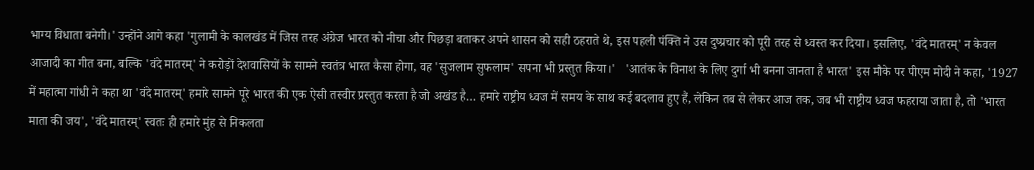भाग्य विधाता बनेगी।' उन्होंने आगे कहा 'गुलामी के कालखंड में जिस तरह अंग्रेज भारत को नीचा और पिछड़ा बताकर अपने शासन को सही ठहराते थे, इस पहली पंक्ति ने उस दुष्प्रचार को पूरी तरह से ध्वस्त कर दिया। इसलिए, 'वंदे मातरम्' न केवल आजादी का गीत बना, बल्कि 'वंदे मातरम्' ने करोड़ों देशवासियों के सामने स्वतंत्र भारत कैसा होगा, वह 'सुजलाम सुफलाम' सपना भी प्रस्तुत किया।'   'आतंक के विनाश के लिए दुर्गा भी बनना जानता है भारत' इस मौके पर पीएम मोदी ने कहा, '1927 में महात्मा गांधी ने कहा था 'वंदे मातरम्' हमारे सामने पूरे भारत की एक ऐसी तस्वीर प्रस्तुत करता है जो अखंड है… हमारे राष्ट्रीय ध्वज में समय के साथ कई बदलाव हुए हैं, लेकिन तब से लेकर आज तक, जब भी राष्ट्रीय ध्वज फहराया जाता है, तो 'भारत माता की जय', 'वंदे मातरम्' स्वतः ही हमारे मुंह से निकलता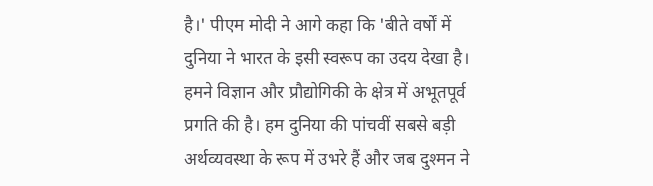है।' पीएम मोदी ने आगे कहा कि 'बीते वर्षों में दुनिया ने भारत के इसी स्वरूप का उदय देखा है। हमने विज्ञान और प्रौद्योगिकी के क्षेत्र में अभूतपूर्व प्रगति की है। हम दुनिया की पांचवीं सबसे बड़ी अर्थव्यवस्था के रूप में उभरे हैं और जब दुश्मन ने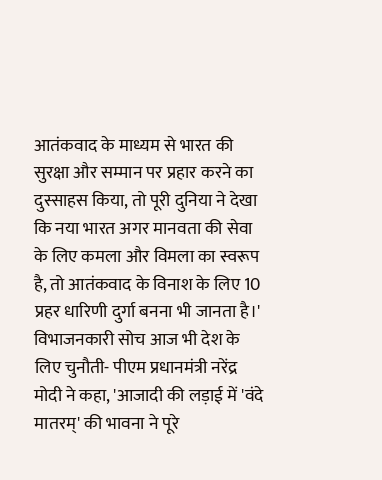आतंकवाद के माध्यम से भारत की सुरक्षा और सम्मान पर प्रहार करने का दुस्साहस किया, तो पूरी दुनिया ने देखा कि नया भारत अगर मानवता की सेवा के लिए कमला और विमला का स्वरूप है, तो आतंकवाद के विनाश के लिए 10 प्रहर धारिणी दुर्गा बनना भी जानता है।'   विभाजनकारी सोच आज भी देश के लिए चुनौती- पीएम प्रधानमंत्री नरेंद्र मोदी ने कहा, 'आजादी की लड़ाई में 'वंदे मातरम्' की भावना ने पूरे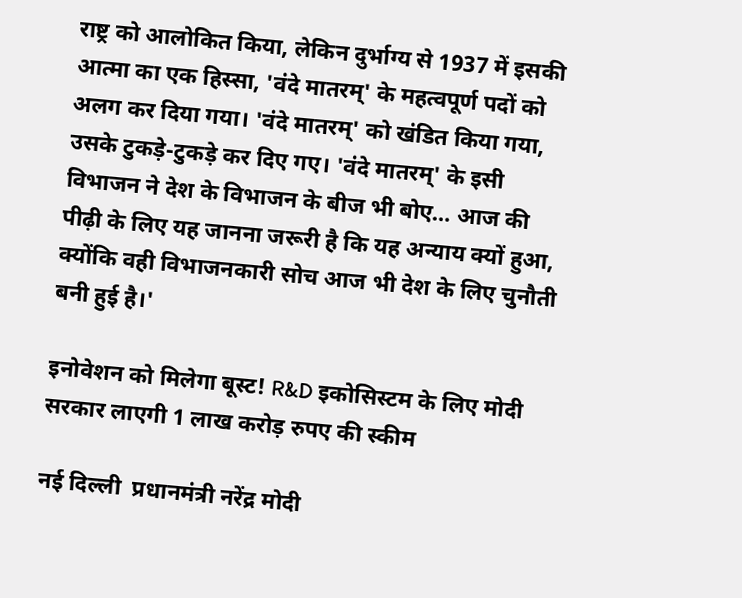राष्ट्र को आलोकित किया, लेकिन दुर्भाग्य से 1937 में इसकी आत्मा का एक हिस्सा, 'वंदे मातरम्' के महत्वपूर्ण पदों को अलग कर दिया गया। 'वंदे मातरम्' को खंडित किया गया, उसके टुकड़े-टुकड़े कर दिए गए। 'वंदे मातरम्' के इसी विभाजन ने देश के विभाजन के बीज भी बोए… आज की पीढ़ी के लिए यह जानना जरूरी है कि यह अन्याय क्यों हुआ, क्योंकि वही विभाजनकारी सोच आज भी देश के लिए चुनौती बनी हुई है।'

इनोवेशन को मिलेगा बूस्ट! R&D इकोसिस्टम के लिए मोदी सरकार लाएगी 1 लाख करोड़ रुपए की स्कीम

नई दिल्ली  प्रधानमंत्री नरेंद्र मोदी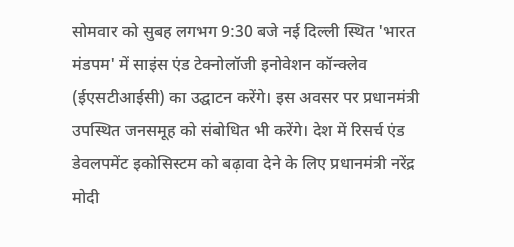सोमवार को सुबह लगभग 9:30 बजे नई दिल्ली स्थित 'भारत मंडपम' में साइंस एंड टेक्नोलॉजी इनोवेशन कॉन्क्लेव (ईएसटीआईसी) का उद्घाटन करेंगे। इस अवसर पर प्रधानमंत्री उपस्थित जनसमूह को संबोधित भी करेंगे। देश में रिसर्च एंड डेवलपमेंट इकोसिस्टम को बढ़ावा देने के लिए प्रधानमंत्री नरेंद्र मोदी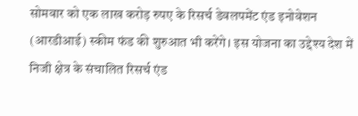सोमवार को एक लाख करोड़ रुपए के रिसर्च डेवलपमेंट एंड इनोवेशन (आरडीआई) स्कीम फंड की शुरुआत भी करेंगे। इस योजना का उद्देश्य देश में निजी क्षेत्र के संचालित रिसर्च एंड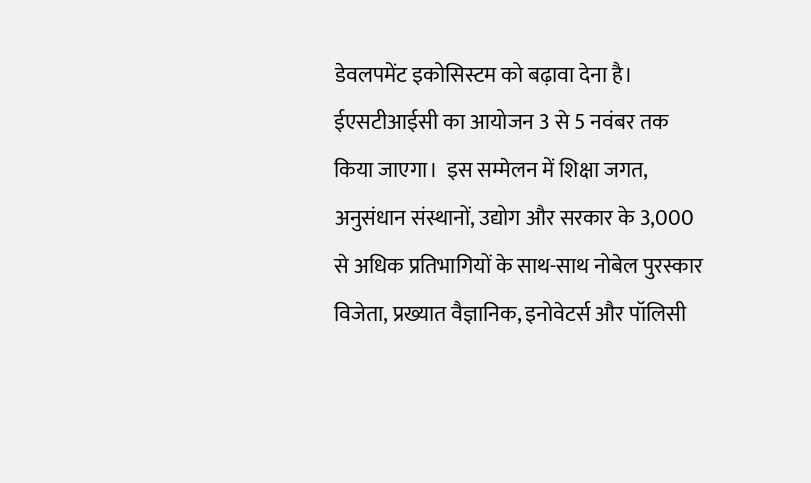डेवलपमेंट इकोसिस्टम को बढ़ावा देना है। ईएसटीआईसी का आयोजन 3 से 5 नवंबर तक किया जाएगा।  इस सम्मेलन में शिक्षा जगत, अनुसंधान संस्थानों, उद्योग और सरकार के 3,000 से अधिक प्रतिभागियों के साथ-साथ नोबेल पुरस्कार विजेता, प्रख्यात वैज्ञानिक, इनोवेटर्स और पॉलिसी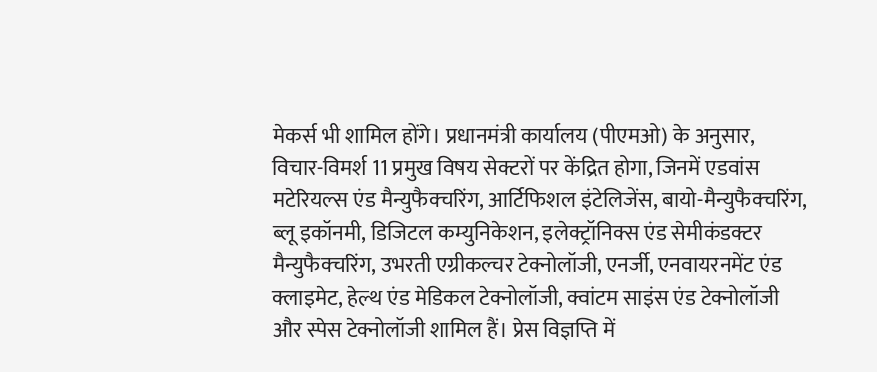मेकर्स भी शामिल होंगे। प्रधानमंत्री कार्यालय (पीएमओ) के अनुसार, विचार-विमर्श 11 प्रमुख विषय सेक्टरों पर केंद्रित होगा, जिनमें एडवांस मटेरियल्स एंड मैन्युफैक्चरिंग, आर्टिफिशल इंटेलिजेंस, बायो-मैन्युफैक्चरिंग, ब्लू इकॉनमी, डिजिटल कम्युनिकेशन, इलेक्ट्रॉनिक्स एंड सेमीकंडक्टर मैन्युफैक्चरिंग, उभरती एग्रीकल्चर टेक्नोलॉजी, एनर्जी, एनवायरनमेंट एंड क्लाइमेट, हेल्थ एंड मेडिकल टेक्नोलॉजी, क्वांटम साइंस एंड टेक्नोलॉजी और स्पेस टेक्नोलॉजी शामिल हैं। प्रेस विज्ञप्ति में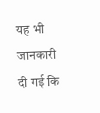यह भी जानकारी दी गई कि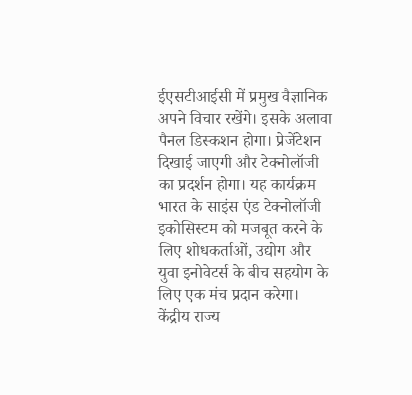ईएसटीआईसी में प्रमुख वैज्ञानिक अपने विचार रखेंगे। इसके अलावा पैनल डिस्कशन होगा। प्रेजेंटेशन दिखाई जाएगी और टेक्नोलॉजी का प्रदर्शन होगा। यह कार्यक्रम भारत के साइंस एंड टेक्नोलॉजी इकोसिस्टम को मजबूत करने के लिए शोधकर्ताओं, उद्योग और युवा इनोवेटर्स के बीच सहयोग के लिए एक मंच प्रदान करेगा। केंद्रीय राज्य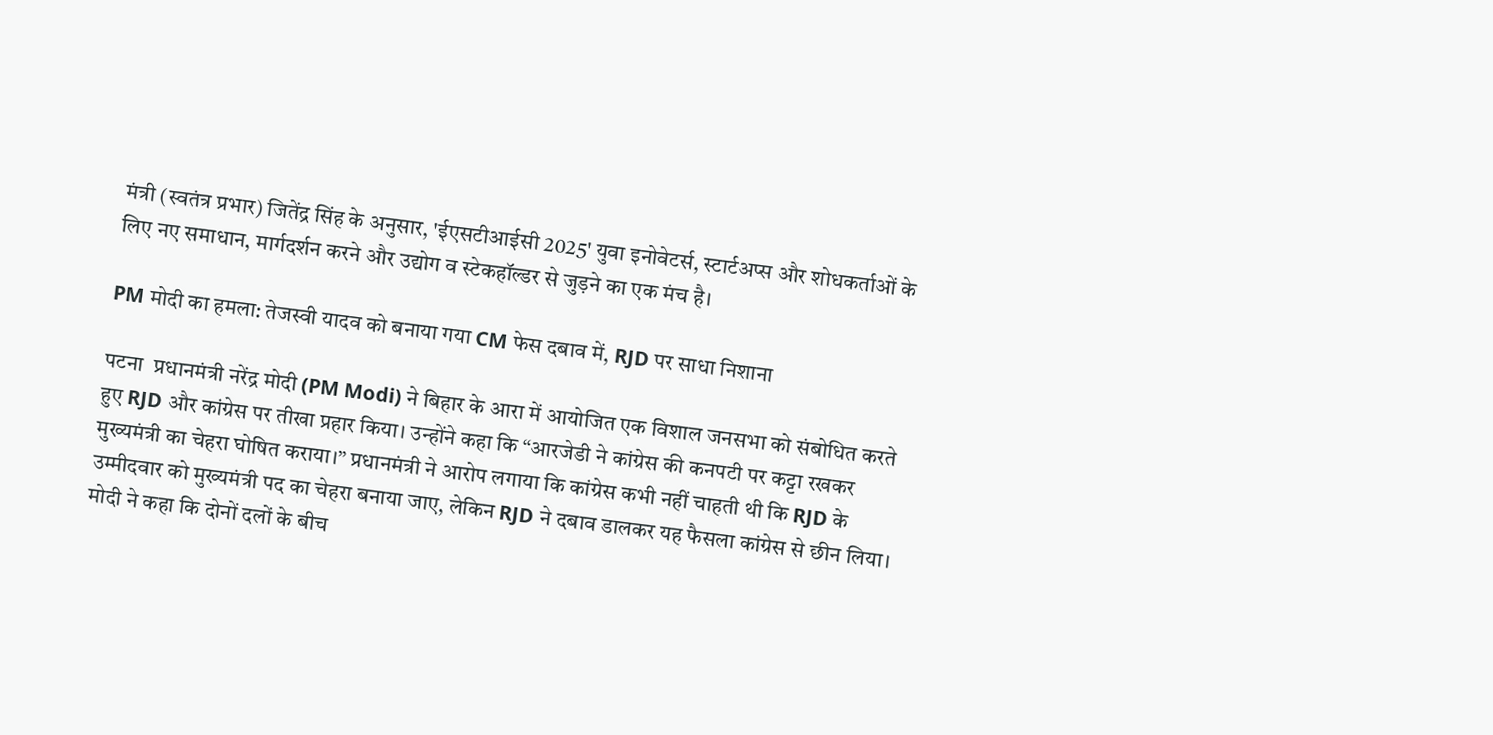मंत्री (स्वतंत्र प्रभार) जितेंद्र सिंह के अनुसार, 'ईएसटीआईसी 2025' युवा इनोवेटर्स, स्टार्टअप्स और शोधकर्ताओं के लिए नए समाधान, मार्गदर्शन करने और उद्योग व स्टेकहॉल्डर से जुड़ने का एक मंच है।

PM मोदी का हमला: तेजस्वी यादव को बनाया गया CM फेस दबाव में, RJD पर साधा निशाना

पटना  प्रधानमंत्री नरेंद्र मोदी (PM Modi) ने बिहार के आरा में आयोजित एक विशाल जनसभा को संबोधित करते हुए RJD और कांग्रेस पर तीखा प्रहार किया। उन्होंने कहा कि “आरजेडी ने कांग्रेस की कनपटी पर कट्टा रखकर मुख्यमंत्री का चेहरा घोषित कराया।” प्रधानमंत्री ने आरोप लगाया कि कांग्रेस कभी नहीं चाहती थी कि RJD के उम्मीदवार को मुख्यमंत्री पद का चेहरा बनाया जाए, लेकिन RJD ने दबाव डालकर यह फैसला कांग्रेस से छीन लिया। मोदी ने कहा कि दोनों दलों के बीच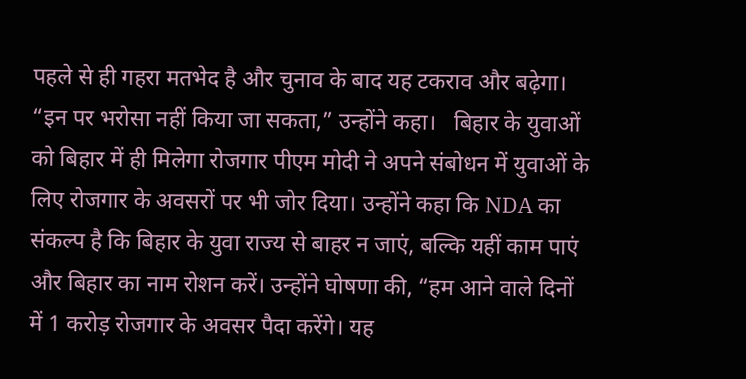पहले से ही गहरा मतभेद है और चुनाव के बाद यह टकराव और बढ़ेगा। “इन पर भरोसा नहीं किया जा सकता,” उन्होंने कहा।   बिहार के युवाओं को बिहार में ही मिलेगा रोजगार पीएम मोदी ने अपने संबोधन में युवाओं के लिए रोजगार के अवसरों पर भी जोर दिया। उन्होंने कहा कि NDA का संकल्प है कि बिहार के युवा राज्य से बाहर न जाएं, बल्कि यहीं काम पाएं और बिहार का नाम रोशन करें। उन्होंने घोषणा की, “हम आने वाले दिनों में 1 करोड़ रोजगार के अवसर पैदा करेंगे। यह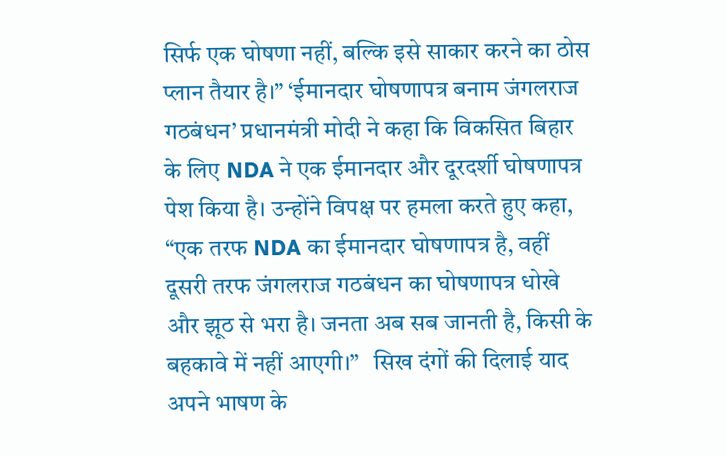सिर्फ एक घोषणा नहीं, बल्कि इसे साकार करने का ठोस प्लान तैयार है।” ‘ईमानदार घोषणापत्र बनाम जंगलराज गठबंधन’ प्रधानमंत्री मोदी ने कहा कि विकसित बिहार के लिए NDA ने एक ईमानदार और दूरदर्शी घोषणापत्र पेश किया है। उन्होंने विपक्ष पर हमला करते हुए कहा, “एक तरफ NDA का ईमानदार घोषणापत्र है, वहीं दूसरी तरफ जंगलराज गठबंधन का घोषणापत्र धोखे और झूठ से भरा है। जनता अब सब जानती है, किसी के बहकावे में नहीं आएगी।”   सिख दंगों की दिलाई याद अपने भाषण के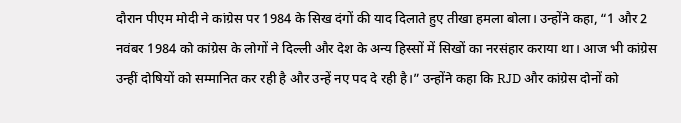दौरान पीएम मोदी ने कांग्रेस पर 1984 के सिख दंगों की याद दिलाते हुए तीखा हमला बोला। उन्होंने कहा, “1 और 2 नवंबर 1984 को कांग्रेस के लोगों ने दिल्ली और देश के अन्य हिस्सों में सिखों का नरसंहार कराया था। आज भी कांग्रेस उन्हीं दोषियों को सम्मानित कर रही है और उन्हें नए पद दे रही है।” उन्होंने कहा कि RJD और कांग्रेस दोनों को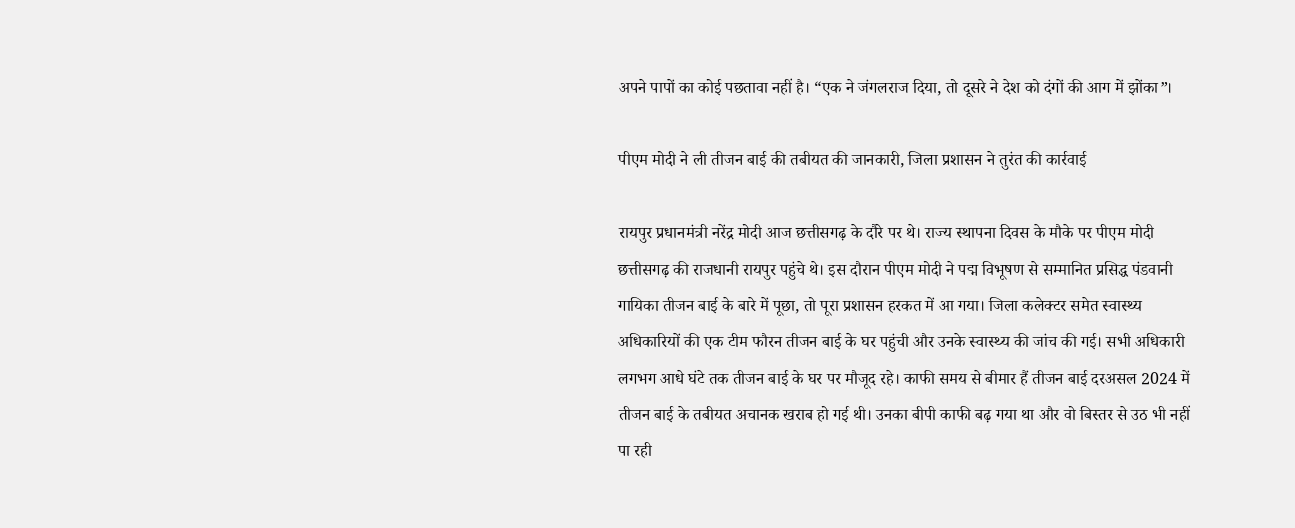अपने पापों का कोई पछतावा नहीं है। “एक ने जंगलराज दिया, तो दूसरे ने देश को दंगों की आग में झोंका”।

पीएम मोदी ने ली तीजन बाई की तबीयत की जानकारी, जिला प्रशासन ने तुरंत की कार्रवाई

रायपुर प्रधानमंत्री नरेंद्र मोदी आज छत्तीसगढ़ के दौरे पर थे। राज्य स्थापना दिवस के मौके पर पीएम मोदी छत्तीसगढ़ की राजधानी रायपुर पहुंचे थे। इस दौरान पीएम मोदी ने पद्म विभूषण से सम्मानित प्रसिद्ध पंडवानी गायिका तीजन बाई के बारे में पूछा, तो पूरा प्रशासन हरकत में आ गया। जिला कलेक्टर समेत स्वास्थ्य अधिकारियों की एक टीम फौरन तीजन बाई के घर पहुंची और उनके स्वास्थ्य की जांच की गई। सभी अधिकारी लगभग आधे घंटे तक तीजन बाई के घर पर मौजूद रहे। काफी समय से बीमार हैं तीजन बाई दरअसल 2024 में तीजन बाई के तबीयत अचानक खराब हो गई थी। उनका बीपी काफी बढ़ गया था और वो बिस्तर से उठ भी नहीं पा रही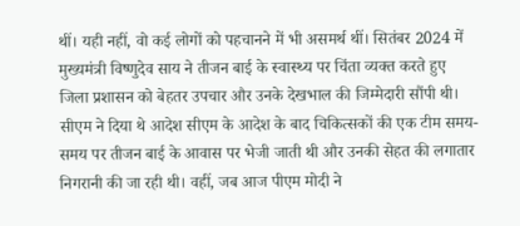थीं। यही नहीं, वो कई लोगों को पहचानने में भी असमर्थ थीं। सितंबर 2024 में मुख्यमंत्री विष्णुदेव साय ने तीजन बाई के स्वास्थ्य पर चिंता व्यक्त करते हुए जिला प्रशासन को बेहतर उपचार और उनके देखभाल की जिम्मेदारी सौंपी थी। सीएम ने दिया थे आदेश सीएम के आदेश के बाद चिकित्सकों की एक टीम समय-समय पर तीजन बाई के आवास पर भेजी जाती थी और उनकी सेहत की लगातार निगरानी की जा रही थी। वहीं, जब आज पीएम मोदी ने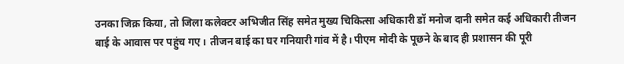उनका जिक्र किया, तो जिला कलेक्टर अभिजीत सिंह समेत मुख्य चिकित्सा अधिकारी डॉ मनोज दानी समेत कई अधिकारी तीजन बाई के आवास पर पहुंच गए। तीजन बाई का घर गनियारी गांव में है। पीएम मोदी के पूछने के बाद ही प्रशासन की पूरी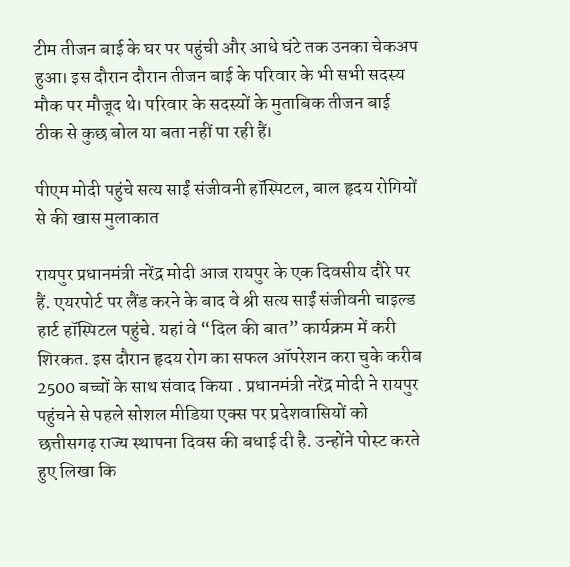टीम तीजन बाई के घर पर पहुंची और आधे घंटे तक उनका चेकअप हुआ। इस दौरान दौरान तीजन बाई के परिवार के भी सभी सदस्य मौक पर मौजूद थे। परिवार के सदस्यों के मुताबिक तीजन बाई ठीक से कुछ बोल या बता नहीं पा रही हैं।

पीएम मोदी पहुंचे सत्य साईं संजीवनी हॉस्पिटल, बाल हृदय रोगियों से की खास मुलाकात

रायपुर प्रधानमंत्री नरेंद्र मोदी आज रायपुर के एक दिवसीय दौरे पर हैं. एयरपोर्ट पर लैंड करने के बाद वे श्री सत्य साईं संजीवनी चाइल्ड हार्ट हॉस्पिटल पहुंचे. यहां वे “दिल की बात” कार्यक्रम में करी शिरकत. इस दौरान हृदय रोग का सफल ऑपरेशन करा चुके करीब 2500 बच्चों के साथ संवाद किया . प्रधानमंत्री नरेंद्र मोदी ने रायपुर पहुंचने से पहले सोशल मीडिया एक्स पर प्रदेशवासियों को छत्तीसगढ़ राज्य स्थापना दिवस की बधाई दी है. उन्होंने पोस्ट करते हुए लिखा कि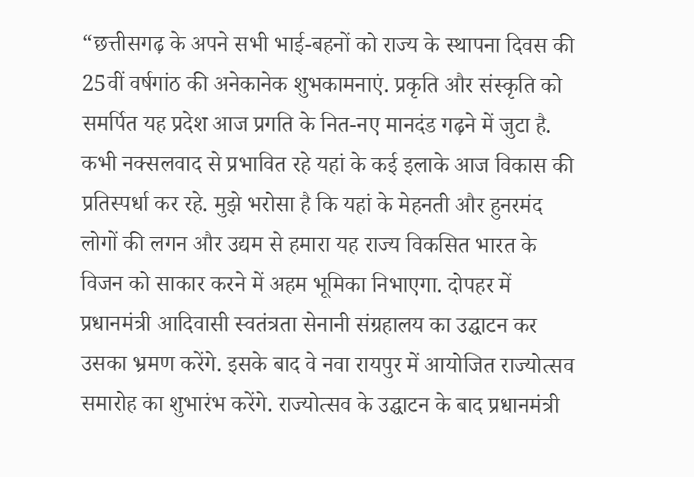“छत्तीसगढ़ के अपने सभी भाई-बहनों को राज्य के स्थापना दिवस की 25वीं वर्षगांठ की अनेकानेक शुभकामनाएं. प्रकृति और संस्कृति को समर्पित यह प्रदेश आज प्रगति के नित-नए मानदंड गढ़ने में जुटा है. कभी नक्सलवाद से प्रभावित रहे यहां के कई इलाके आज विकास की प्रतिस्पर्धा कर रहे. मुझे भरोसा है कि यहां के मेहनती और हुनरमंद लोगों की लगन और उद्यम से हमारा यह राज्य विकसित भारत के विजन को साकार करने में अहम भूमिका निभाएगा. दोपहर में प्रधानमंत्री आदिवासी स्वतंत्रता सेनानी संग्रहालय का उद्घाटन कर उसका भ्रमण करेंगे. इसके बाद वे नवा रायपुर में आयोजित राज्योत्सव समारोह का शुभारंभ करेंगे. राज्योत्सव के उद्घाटन के बाद प्रधानमंत्री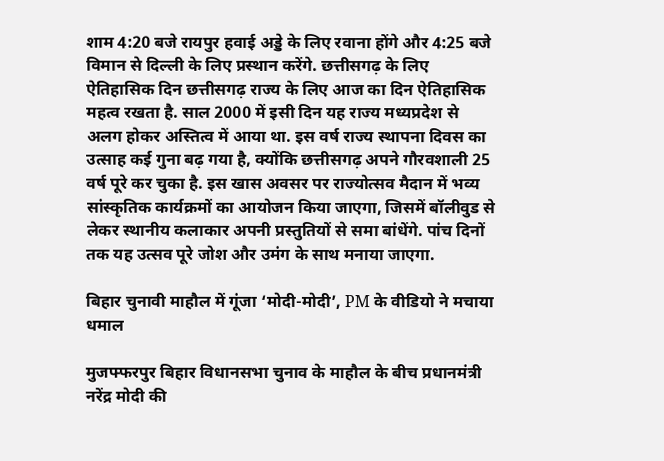शाम 4:20 बजे रायपुर हवाई अड्डे के लिए रवाना होंगे और 4:25 बजे विमान से दिल्ली के लिए प्रस्थान करेंगे. छत्तीसगढ़ के लिए ऐतिहासिक दिन छत्तीसगढ़ राज्य के लिए आज का दिन ऐतिहासिक महत्व रखता है. साल 2000 में इसी दिन यह राज्य मध्यप्रदेश से अलग होकर अस्तित्व में आया था. इस वर्ष राज्य स्थापना दिवस का उत्साह कई गुना बढ़ गया है, क्योंकि छत्तीसगढ़ अपने गौरवशाली 25 वर्ष पूरे कर चुका है. इस खास अवसर पर राज्योत्सव मैदान में भव्य सांस्कृतिक कार्यक्रमों का आयोजन किया जाएगा, जिसमें बॉलीवुड से लेकर स्थानीय कलाकार अपनी प्रस्तुतियों से समा बांधेंगे. पांच दिनों तक यह उत्सव पूरे जोश और उमंग के साथ मनाया जाएगा.

बिहार चुनावी माहौल में गूंजा ‘मोदी-मोदी’, PM के वीडियो ने मचाया धमाल

मुजफ्फरपुर बिहार विधानसभा चुनाव के माहौल के बीच प्रधानमंत्री नरेंद्र मोदी की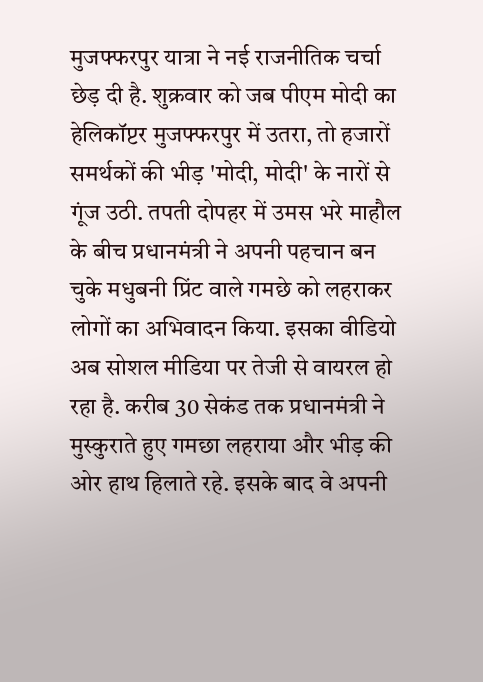मुजफ्फरपुर यात्रा ने नई राजनीतिक चर्चा छेड़ दी है. शुक्रवार को जब पीएम मोदी का हेलिकॉप्टर मुजफ्फरपुर में उतरा, तो हजारों समर्थकों की भीड़ 'मोदी, मोदी' के नारों से गूंज उठी. तपती दोपहर में उमस भरे माहौल के बीच प्रधानमंत्री ने अपनी पहचान बन चुके मधुबनी प्रिंट वाले गमछे को लहराकर लोगों का अभिवादन किया. इसका वीडियो अब सोशल मीडिया पर तेजी से वायरल हो रहा है. करीब 30 सेकंड तक प्रधानमंत्री ने मुस्कुराते हुए गमछा लहराया और भीड़ की ओर हाथ हिलाते रहे. इसके बाद वे अपनी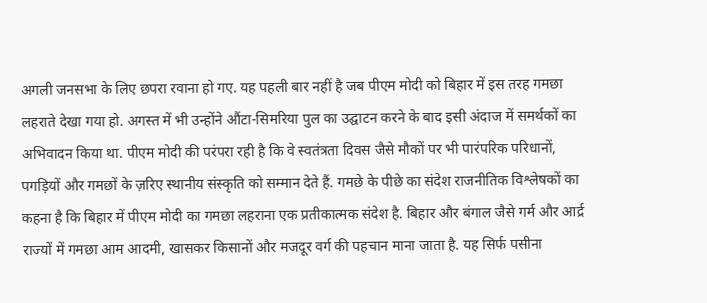अगली जनसभा के लिए छपरा रवाना हो गए. यह पहली बार नहीं है जब पीएम मोदी को बिहार में इस तरह गमछा लहराते देखा गया हो. अगस्त में भी उन्होंने औंटा-सिमरिया पुल का उद्घाटन करने के बाद इसी अंदाज में समर्थकों का अभिवादन किया था. पीएम मोदी की परंपरा रही है कि वे स्वतंत्रता दिवस जैसे मौकों पर भी पारंपरिक परिधानों, पगड़ियों और गमछों के ज़रिए स्थानीय संस्कृति को सम्मान देते हैं. गमछे के पीछे का संदेश राजनीतिक विश्लेषकों का कहना है कि बिहार में पीएम मोदी का गमछा लहराना एक प्रतीकात्मक संदेश है. बिहार और बंगाल जैसे गर्म और आर्द्र राज्यों में गमछा आम आदमी, खासकर किसानों और मजदूर वर्ग की पहचान माना जाता है. यह सिर्फ पसीना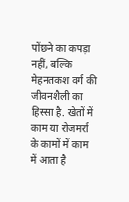पोंछने का कपड़ा नहीं, बल्कि मेहनतकश वर्ग की जीवनशैली का हिस्सा है. खेतों में काम या रोजमर्रा के कामों में काम में आता है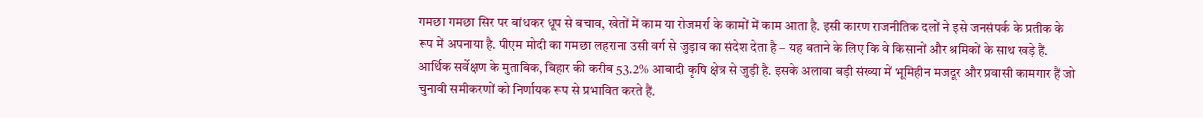गमछा गमछा सिर पर बांधकर धूप से बचाव, खेतों में काम या रोजमर्रा के कामों में काम आता है. इसी कारण राजनीतिक दलों ने इसे जनसंपर्क के प्रतीक के रूप में अपनाया है. पीएम मोदी का गमछा लहराना उसी वर्ग से जुड़ाव का संदेश देता है – यह बताने के लिए कि वे किसानों और श्रमिकों के साथ खड़े हैं. आर्थिक सर्वेक्षण के मुताबिक, बिहार की करीब 53.2% आबादी कृषि क्षेत्र से जुड़ी है. इसके अलावा बड़ी संख्या में भूमिहीन मजदूर और प्रवासी कामगार हैं जो चुनावी समीकरणों को निर्णायक रूप से प्रभावित करते हैं.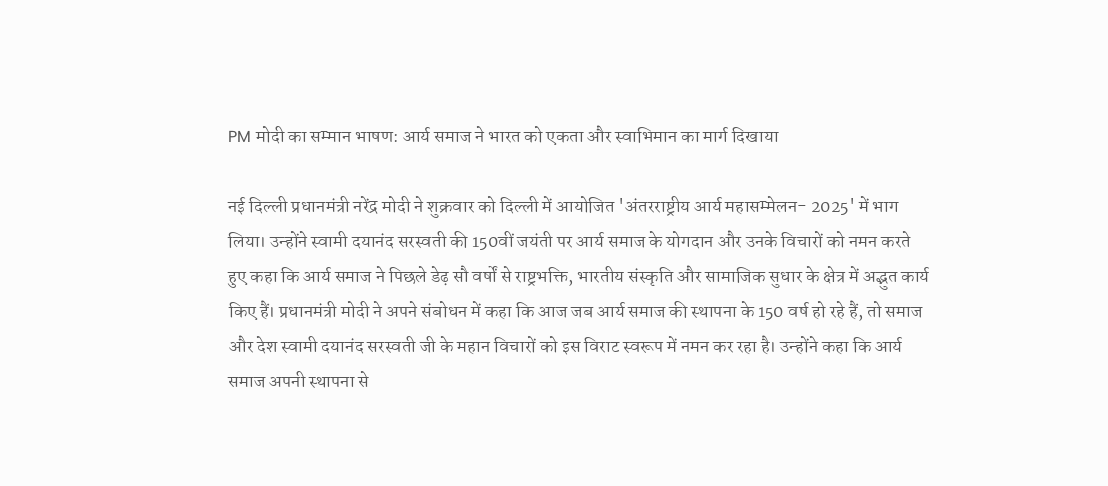PM मोदी का सम्मान भाषण: आर्य समाज ने भारत को एकता और स्वाभिमान का मार्ग दिखाया

नई दिल्ली प्रधानमंत्री नरेंद्र मोदी ने शुक्रवार को दिल्ली में आयोजित 'अंतरराष्ट्रीय आर्य महासम्मेलन- 2025' में भाग लिया। उन्होंने स्वामी दयानंद सरस्वती की 150वीं जयंती पर आर्य समाज के योगदान और उनके विचारों को नमन करते हुए कहा कि आर्य समाज ने पिछले डेढ़ सौ वर्षों से राष्ट्रभक्ति, भारतीय संस्कृति और सामाजिक सुधार के क्षेत्र में अद्भुत कार्य किए हैं। प्रधानमंत्री मोदी ने अपने संबोधन में कहा कि आज जब आर्य समाज की स्थापना के 150 वर्ष हो रहे हैं, तो समाज और देश स्वामी दयानंद सरस्वती जी के महान विचारों को इस विराट स्वरूप में नमन कर रहा है। उन्होंने कहा कि आर्य समाज अपनी स्थापना से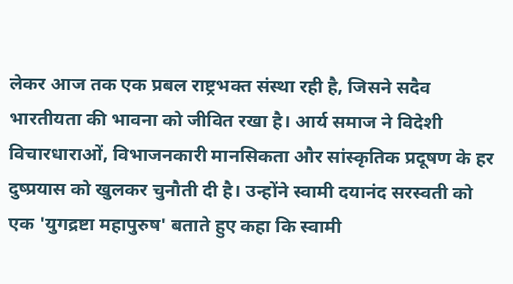लेकर आज तक एक प्रबल राष्ट्रभक्त संस्था रही है, जिसने सदैव भारतीयता की भावना को जीवित रखा है। आर्य समाज ने विदेशी विचारधाराओं, विभाजनकारी मानसिकता और सांस्कृतिक प्रदूषण के हर दुष्प्रयास को खुलकर चुनौती दी है। उन्होंने स्वामी दयानंद सरस्वती को एक 'युगद्रष्टा महापुरुष' बताते हुए कहा कि स्वामी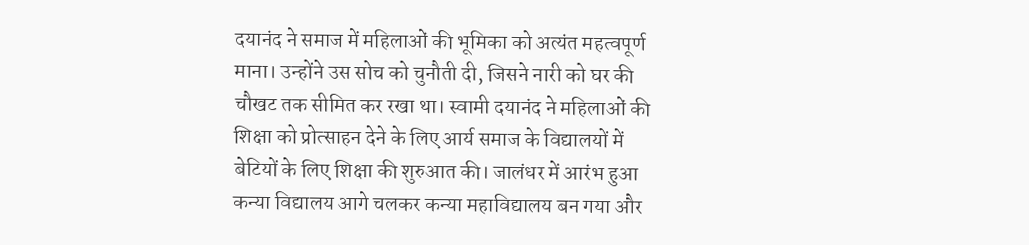दयानंद ने समाज में महिलाओं की भूमिका को अत्यंत महत्वपूर्ण माना। उन्होंने उस सोच को चुनौती दी, जिसने नारी को घर की चौखट तक सीमित कर रखा था। स्वामी दयानंद ने महिलाओं की शिक्षा को प्रोत्साहन देने के लिए आर्य समाज के विद्यालयों में बेटियों के लिए शिक्षा की शुरुआत की। जालंधर में आरंभ हुआ कन्या विद्यालय आगे चलकर कन्या महाविद्यालय बन गया और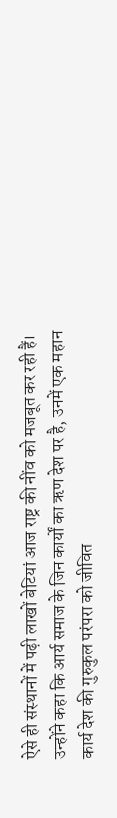ऐसे ही संस्थानों में पढ़ी लाखों बेटियां आज राष्ट्र की नींव को मजबूत कर रही हैं। उन्होंने कहा कि आर्य समाज के जिन कार्यों का ऋण देश पर है, उनमें एक महान कार्य देश की गुरुकुल परंपरा को जीवित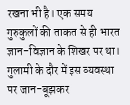रखना भी है। एक समय गुरुकुलों की ताकत से ही भारत ज्ञान-विज्ञान के शिखर पर था। गुलामी के दौर में इस व्यवस्था पर जान-बूझकर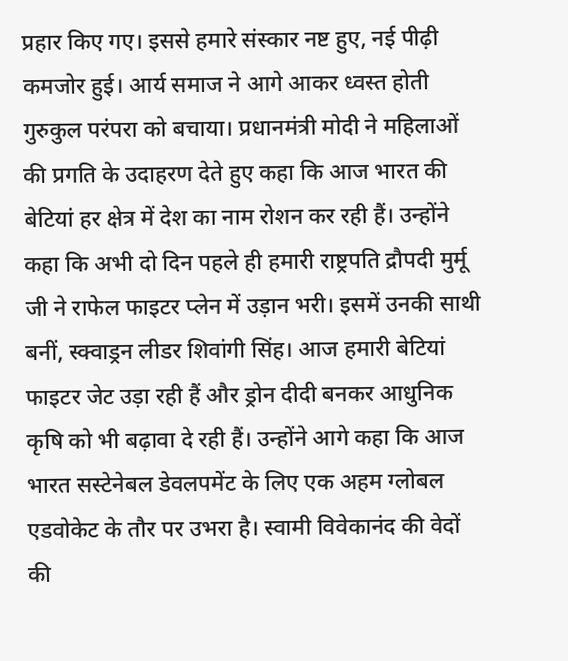प्रहार किए गए। इससे हमारे संस्कार नष्ट हुए, नई पीढ़ी कमजोर हुई। आर्य समाज ने आगे आकर ध्वस्त होती गुरुकुल परंपरा को बचाया। प्रधानमंत्री मोदी ने महिलाओं की प्रगति के उदाहरण देते हुए कहा कि आज भारत की बेटियां हर क्षेत्र में देश का नाम रोशन कर रही हैं। उन्होंने कहा कि अभी दो दिन पहले ही हमारी राष्ट्रपति द्रौपदी मुर्मू जी ने राफेल फाइटर प्लेन में उड़ान भरी। इसमें उनकी साथी बनीं, स्क्वाड्रन लीडर शिवांगी सिंह। आज हमारी बेटियां फाइटर जेट उड़ा रही हैं और ड्रोन दीदी बनकर आधुनिक कृषि को भी बढ़ावा दे रही हैं। उन्होंने आगे कहा कि आज भारत सस्टेनेबल डेवलपमेंट के लिए एक अहम ग्लोबल एडवोकेट के तौर पर उभरा है। स्वामी विवेकानंद की वेदों की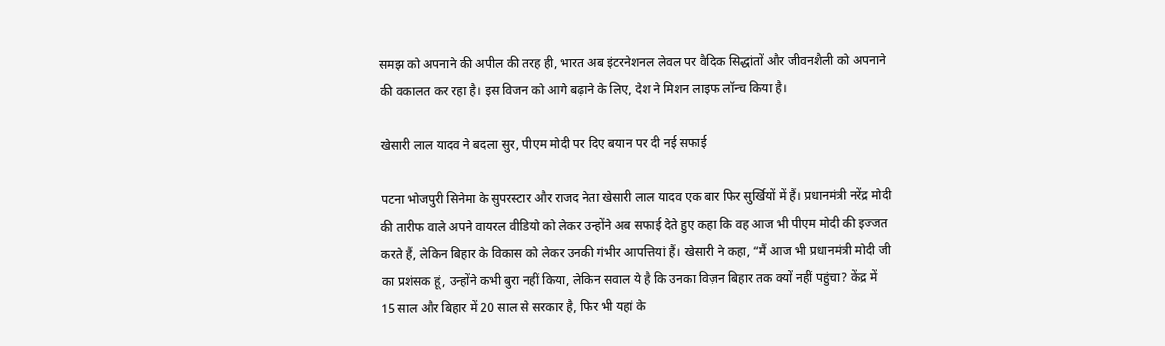समझ को अपनाने की अपील की तरह ही, भारत अब इंटरनेशनल लेवल पर वैदिक सिद्धांतों और जीवनशैली को अपनाने की वकालत कर रहा है। इस विजन को आगे बढ़ाने के लिए, देश ने मिशन लाइफ लॉन्च किया है।

खेसारी लाल यादव ने बदला सुर, पीएम मोदी पर दिए बयान पर दी नई सफाई

पटना भोजपुरी सिनेमा के सुपरस्टार और राजद नेता खेसारी लाल यादव एक बार फिर सुर्खियों में हैं। प्रधानमंत्री नरेंद्र मोदी की तारीफ वाले अपने वायरल वीडियो को लेकर उन्होंने अब सफाई देते हुए कहा कि वह आज भी पीएम मोदी की इज्जत करते हैं, लेकिन बिहार के विकास को लेकर उनकी गंभीर आपत्तियां हैं। खेसारी ने कहा, “मैं आज भी प्रधानमंत्री मोदी जी का प्रशंसक हूं, उन्होंने कभी बुरा नहीं किया, लेकिन सवाल ये है कि उनका विज़न बिहार तक क्यों नहीं पहुंचा? केंद्र में 15 साल और बिहार में 20 साल से सरकार है, फिर भी यहां के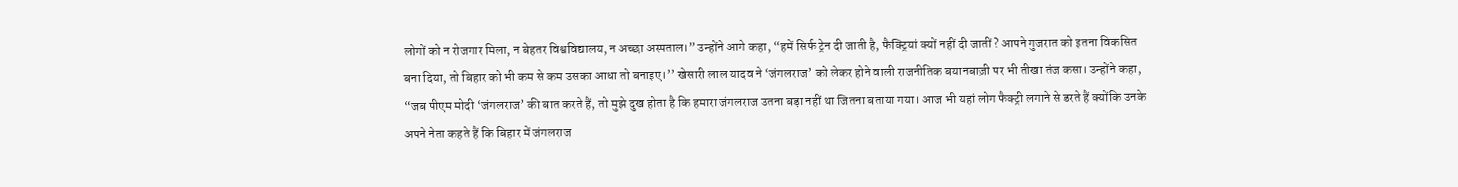लोगों को न रोजगार मिला, न बेहतर विश्वविद्यालय, न अच्छा अस्पताल।” उन्होंने आगे कहा, “हमें सिर्फ ट्रेन दी जाती है, फैक्ट्रियां क्यों नहीं दी जातीं? आपने गुजरात को इतना विकसित बना दिया, तो बिहार को भी कम से कम उसका आधा तो बनाइए।’’ खेसारी लाल यादव ने ‘जंगलराज’ को लेकर होने वाली राजनीतिक बयानबाज़ी पर भी तीखा तंज कसा। उन्होंने कहा, “जब पीएम मोदी ‘जंगलराज’ की बात करते हैं, तो मुझे दुख होता है कि हमारा जंगलराज उतना बड़ा नहीं था जितना बताया गया। आज भी यहां लोग फैक्ट्री लगाने से डरते हैं क्योंकि उनके अपने नेता कहते हैं कि बिहार में जंगलराज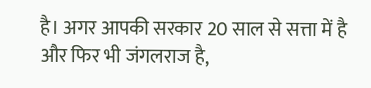है। अगर आपकी सरकार 20 साल से सत्ता में है और फिर भी जंगलराज है,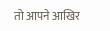तो आपने आखिर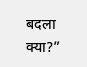बदला क्या?”